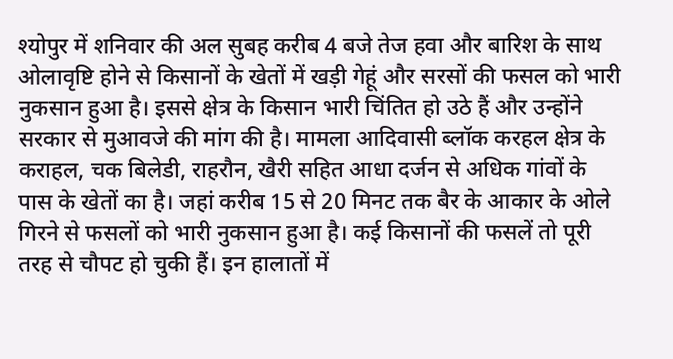श्योपुर में शनिवार की अल सुबह करीब 4 बजे तेज हवा और बारिश के साथ ओलावृष्टि होने से किसानों के खेतों में खड़ी गेहूं और सरसों की फसल को भारी नुकसान हुआ है। इससे क्षेत्र के किसान भारी चिंतित हो उठे हैं और उन्होंने सरकार से मुआवजे की मांग की है। मामला आदिवासी ब्लॉक करहल क्षेत्र के कराहल, चक बिलेडी, राहरौन, खैरी सहित आधा दर्जन से अधिक गांवों के पास के खेतों का है। जहां करीब 15 से 20 मिनट तक बैर के आकार के ओले गिरने से फसलों को भारी नुकसान हुआ है। कई किसानों की फसलें तो पूरी तरह से चौपट हो चुकी हैं। इन हालातों में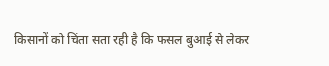किसानों को चिंता सता रही है कि फसल बुआई से लेकर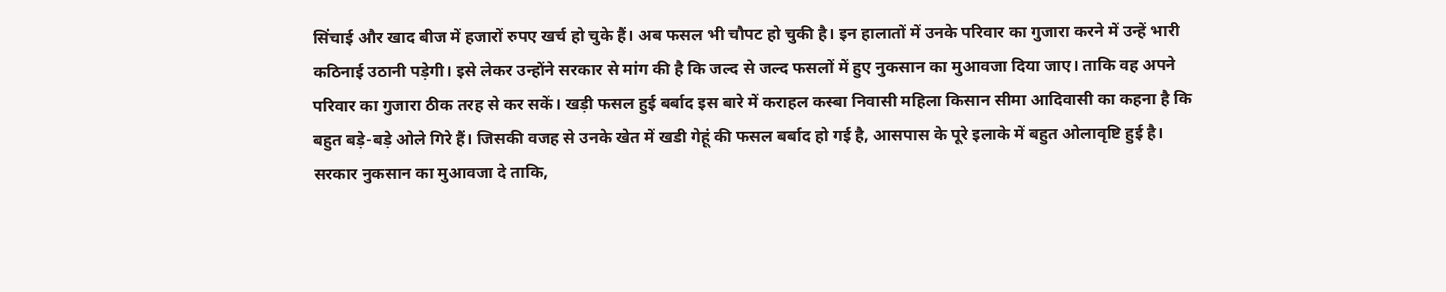सिंचाई और खाद बीज में हजारों रुपए खर्च हो चुके हैं। अब फसल भी चौपट हो चुकी है। इन हालातों में उनके परिवार का गुजारा करने में उन्हें भारी कठिनाई उठानी पड़ेगी। इसे लेकर उन्होंने सरकार से मांग की है कि जल्द से जल्द फसलों में हुए नुकसान का मुआवजा दिया जाए। ताकि वह अपने परिवार का गुजारा ठीक तरह से कर सकें। खड़ी फसल हुई बर्बाद इस बारे में कराहल कस्बा निवासी महिला किसान सीमा आदिवासी का कहना है कि बहुत बड़े-बड़े ओले गिरे हैं। जिसकी वजह से उनके खेत में खडी गेहूं की फसल बर्बाद हो गई है, आसपास के पूरे इलाके में बहुत ओलावृष्टि हुई है। सरकार नुकसान का मुआवजा दे ताकि,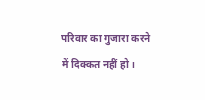परिवार का गुजारा करने में दिक्कत नहीं हो।